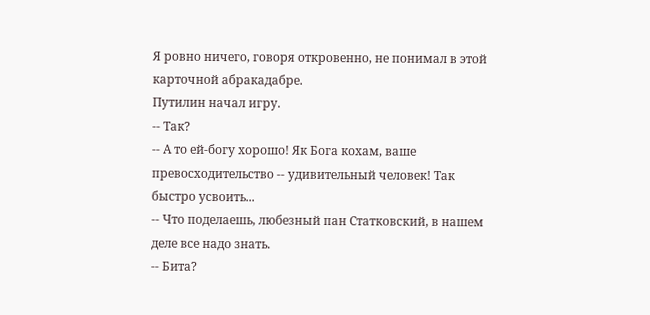Я ровно ничего, говоря откровенно, не понимал в этой карточной абракадабре.
Путилин начал игру.
-- Так?
-- А то ей-богу хорошо! Як Бога кохам, ваше превосходительство -- удивительный человек! Так быстро усвоить...
-- Что поделаешь, любезный пан Статковский, в нашем деле все надо знать.
-- Бита?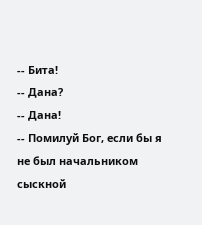-- Бита!
-- Дана?
-- Дана!
-- Помилуй Бог, если бы я не был начальником сыскной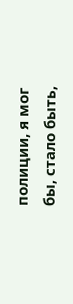полиции, я мог бы, стало быть,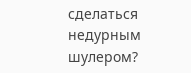сделаться недурным шулером?